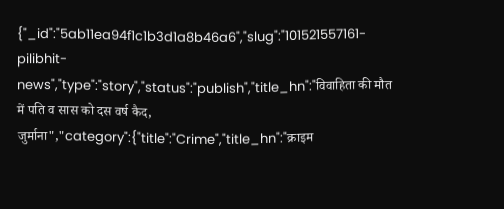{"_id":"5ab11ea94f1c1b3d1a8b46a6","slug":"101521557161-pilibhit-news","type":"story","status":"publish","title_hn":"विवाहिता की मौत में पति व सास को दस वर्ष कैद, जुर्माना","category":{"title":"Crime","title_hn":"क्राइम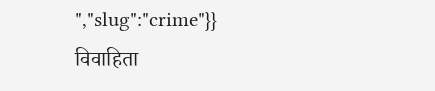","slug":"crime"}}
विवाहिता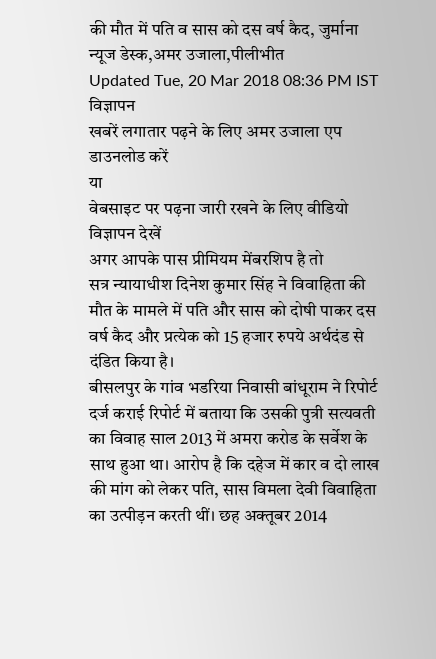की मौत में पति व सास को दस वर्ष कैद, जुर्माना
न्यूज डेस्क,अमर उजाला,पीलीभीत
Updated Tue, 20 Mar 2018 08:36 PM IST
विज्ञापन
खबरें लगातार पढ़ने के लिए अमर उजाला एप डाउनलोड करें
या
वेबसाइट पर पढ़ना जारी रखने के लिए वीडियो विज्ञापन देखें
अगर आपके पास प्रीमियम मेंबरशिप है तो
सत्र न्यायाधीश दिनेश कुमार सिंह ने विवाहिता की मौत के मामले में पति और सास को दोषी पाकर दस वर्ष कैद और प्रत्येक को 15 हजार रुपये अर्थदंड से दंडित किया है।
बीसलपुर के गांव भडरिया निवासी बांधूराम ने रिपोर्ट दर्ज कराई रिपोर्ट में बताया कि उसकी पुत्री सत्यवती का विवाह साल 2013 में अमरा करोड के सर्वेश के साथ हुआ था। आरोप है कि दहेज में कार व दो लाख की मांग को लेकर पति, सास विमला देवी विवाहिता का उत्पीड़न करती थीं। छह अक्तूबर 2014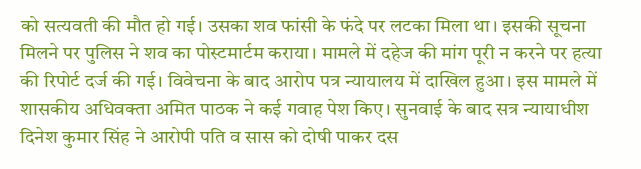को सत्यवती की मौत हो गई। उसका शव फांसी के फंदे पर लटका मिला था। इसकी सूचना मिलने पर पुलिस ने शव का पोस्टमार्टम कराया। मामले में दहेज की मांग पूरी न करने पर हत्या की रिपोर्ट दर्ज की गई। विवेचना के बाद आरोप पत्र न्यायालय में दाखिल हुआ। इस मामले में शासकीय अधिवक्ता अमित पाठक ने कई गवाह पेश किए। सुनवाई के बाद सत्र न्यायाधीश दिनेश कुमार सिंह ने आरोपी पति व सास को दोषी पाकर दस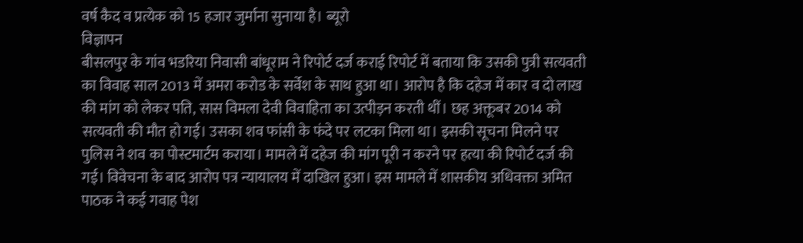वर्ष कैद व प्रत्येक को 15 हजार जुर्माना सुनाया है। ब्यूरो
विज्ञापन
बीसलपुर के गांव भडरिया निवासी बांधूराम ने रिपोर्ट दर्ज कराई रिपोर्ट में बताया कि उसकी पुत्री सत्यवती का विवाह साल 2013 में अमरा करोड के सर्वेश के साथ हुआ था। आरोप है कि दहेज में कार व दो लाख की मांग को लेकर पति, सास विमला देवी विवाहिता का उत्पीड़न करती थीं। छह अक्तूबर 2014 को सत्यवती की मौत हो गई। उसका शव फांसी के फंदे पर लटका मिला था। इसकी सूचना मिलने पर पुलिस ने शव का पोस्टमार्टम कराया। मामले में दहेज की मांग पूरी न करने पर हत्या की रिपोर्ट दर्ज की गई। विवेचना के बाद आरोप पत्र न्यायालय में दाखिल हुआ। इस मामले में शासकीय अधिवक्ता अमित पाठक ने कई गवाह पेश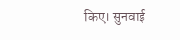किए। सुनवाई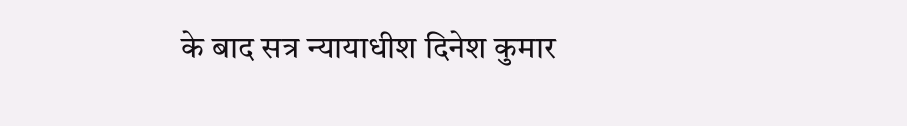के बाद सत्र न्यायाधीश दिनेश कुमार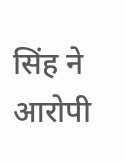सिंह ने आरोपी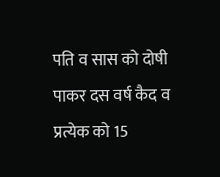पति व सास को दोषी पाकर दस वर्ष कैद व प्रत्येक को 15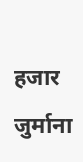हजार जुर्माना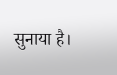सुनाया है।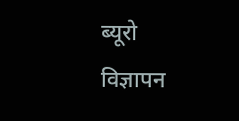ब्यूरो
विज्ञापन